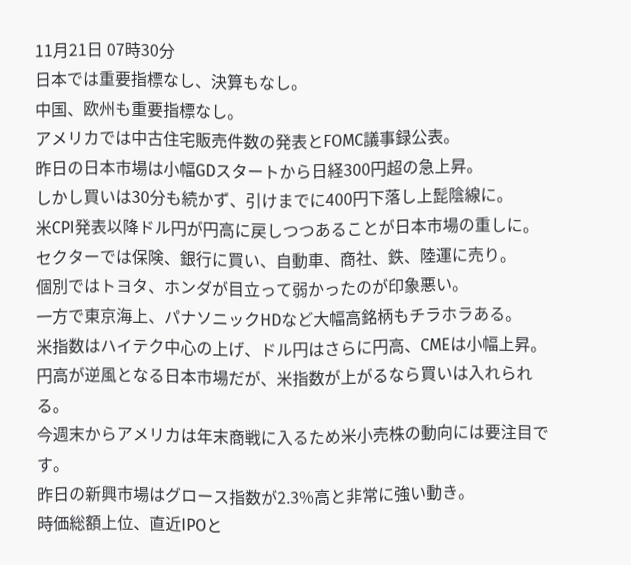11月21日 07時30分
日本では重要指標なし、決算もなし。
中国、欧州も重要指標なし。
アメリカでは中古住宅販売件数の発表とFOMC議事録公表。
昨日の日本市場は小幅GDスタートから日経300円超の急上昇。
しかし買いは30分も続かず、引けまでに400円下落し上髭陰線に。
米CPI発表以降ドル円が円高に戻しつつあることが日本市場の重しに。
セクターでは保険、銀行に買い、自動車、商社、鉄、陸運に売り。
個別ではトヨタ、ホンダが目立って弱かったのが印象悪い。
一方で東京海上、パナソニックHDなど大幅高銘柄もチラホラある。
米指数はハイテク中心の上げ、ドル円はさらに円高、CMEは小幅上昇。
円高が逆風となる日本市場だが、米指数が上がるなら買いは入れられる。
今週末からアメリカは年末商戦に入るため米小売株の動向には要注目です。
昨日の新興市場はグロース指数が2.3%高と非常に強い動き。
時価総額上位、直近IPOと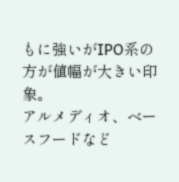もに強いがIPO系の方が値幅が大きい印象。
アルメディオ、ベースフードなど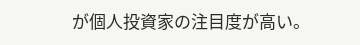が個人投資家の注目度が高い。